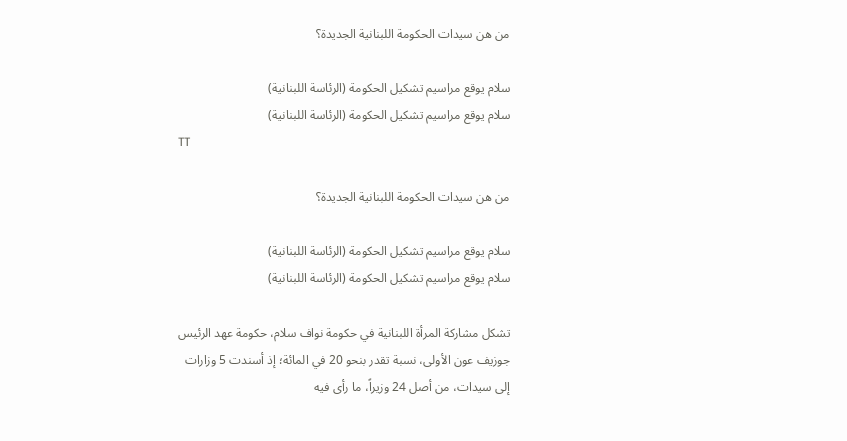من هن سيدات الحكومة اللبنانية الجديدة؟

سلام يوقع مراسيم تشكيل الحكومة (الرئاسة اللبنانية)
سلام يوقع مراسيم تشكيل الحكومة (الرئاسة اللبنانية)
TT

من هن سيدات الحكومة اللبنانية الجديدة؟

سلام يوقع مراسيم تشكيل الحكومة (الرئاسة اللبنانية)
سلام يوقع مراسيم تشكيل الحكومة (الرئاسة اللبنانية)

تشكل مشاركة المرأة اللبنانية في حكومة نواف سلام، حكومة عهد الرئيس جوزيف عون الأولى، نسبة تقدر بنحو 20 في المائة؛ إذ أسندت 5 وزارات إلى سيدات، من أصل 24 وزيراً، ما رأى فيه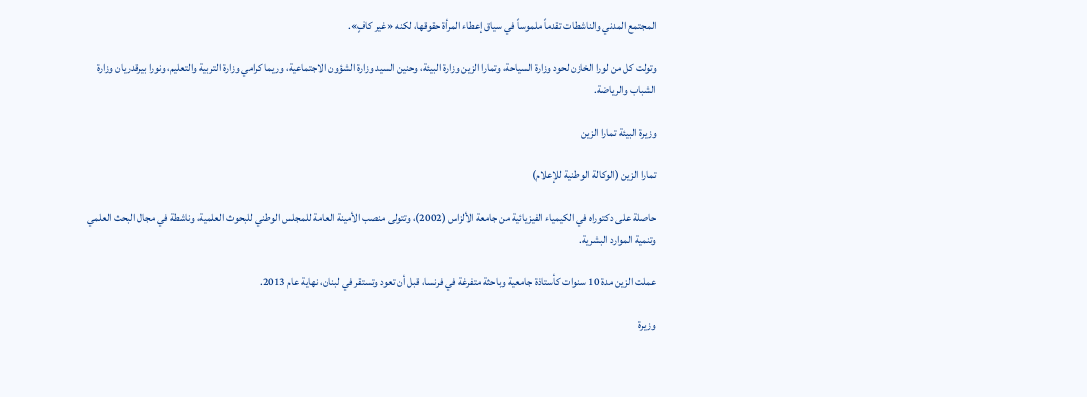المجتمع المدني والناشطات تقدماً ملموساً في سياق إعطاء المرأة حقوقها، لكنه «غير كافٍ».

وتولت كل من لورا الخازن لحود وزارة السياحة، وتمارا الزين وزارة البيئة، وحنين السيد وزارة الشؤون الاجتماعية، وريما كرامي وزارة التربية والتعليم، ونورا بيرقدريان وزارة الشباب والرياضة.

وزيرة البيئة تمارا الزين

تمارا الزين (الوكالة الوطنية للإعلام)

حاصلة على دكتوراه في الكيمياء الفيزيائية من جامعة الألزاس (2002)، وتتولى منصب الأمينة العامة للمجلس الوطني للبحوث العلمية، وناشطة في مجال البحث العلمي وتنمية الموارد البشرية.

عملت الزين مدة 10 سنوات كأستاذة جامعية وباحثة متفرغة في فرنسا، قبل أن تعود وتستقر في لبنان، نهاية عام 2013.

وزيرة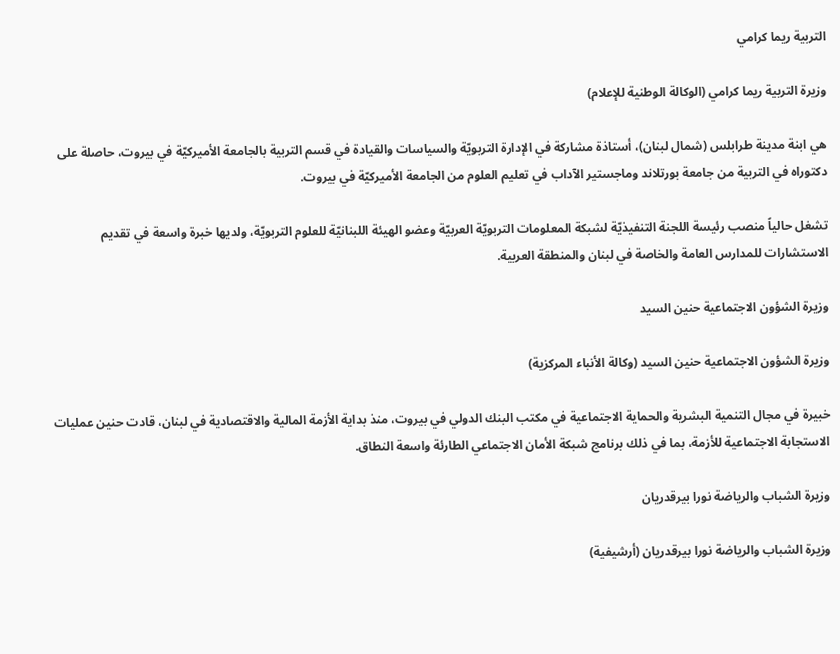التربية ريما كرامي

وزيرة التربية ريما كرامي (الوكالة الوطنية للإعلام)

هي ابنة مدينة طرابلس (شمال لبنان)، أستاذة مشاركة في الإدارة التربويّة والسياسات والقيادة في قسم التربية بالجامعة الأميركيّة في بيروت، حاصلة على دكتوراه في التربية من جامعة بورتلاند وماجستير الآداب في تعليم العلوم من الجامعة الأميركيّة في بيروت.

تشغل حالياً منصب رئيسة اللجنة التنفيذيّة لشبكة المعلومات التربويّة العربيّة وعضو الهيئة اللبنانيّة للعلوم التربويّة، ولديها خبرة واسعة في تقديم الاستشارات للمدارس العامة والخاصة في لبنان والمنطقة العربية.

وزيرة الشؤون الاجتماعية حنين السيد

وزيرة الشؤون الاجتماعية حنين السيد (وكالة الأنباء المركزية)

خبيرة في مجال التنمية البشرية والحماية الاجتماعية في مكتب البنك الدولي في بيروت، منذ بداية الأزمة المالية والاقتصادية في لبنان، قادت حنين عمليات الاستجابة الاجتماعية للأزمة، بما في ذلك برنامج شبكة الأمان الاجتماعي الطارئة واسعة النطاق.

وزيرة الشباب والرياضة نورا بيرقدريان

وزيرة الشباب والرياضة نورا بيرقدريان (أرشيفية)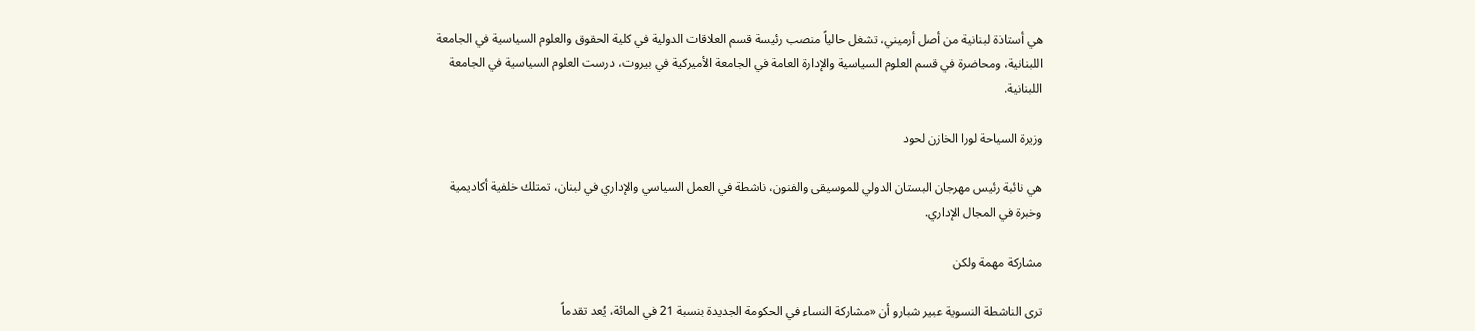هي أستاذة لبنانية من أصل أرميني، تشغل حالياً منصب رئيسة قسم العلاقات الدولية في كلية الحقوق والعلوم السياسية في الجامعة اللبنانية، ومحاضرة في قسم العلوم السياسية والإدارة العامة في الجامعة الأميركية في بيروت، درست العلوم السياسية في الجامعة اللبنانية.

وزيرة السياحة لورا الخازن لحود

هي نائبة رئيس مهرجان البستان الدولي للموسيقى والفنون، ناشطة في العمل السياسي والإداري في لبنان، تمتلك خلفية أكاديمية وخبرة في المجال الإداري.

مشاركة مهمة ولكن

ترى الناشطة النسوية عبير شبارو أن «مشاركة النساء في الحكومة الجديدة بنسبة 21 في المائة، يُعد تقدماً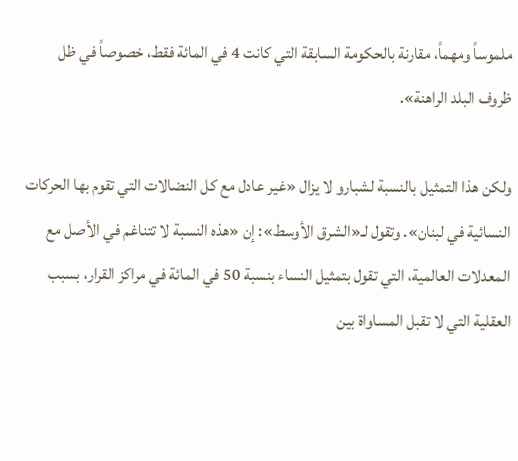ملموساً ومهماً، مقارنة بالحكومة السابقة التي كانت 4 في المائة فقط، خصوصاً في ظل ظروف البلد الراهنة».

ولكن هذا التمثيل بالنسبة لشبارو لا يزال «غير عادل مع كل النضالات التي تقوم بها الحركات النسائية في لبنان». وتقول لـ«الشرق الأوسط»: إن «هذه النسبة لا تتناغم في الأصل مع المعدلات العالمية، التي تقول بتمثيل النساء بنسبة 50 في المائة في مراكز القرار، بسبب العقلية التي لا تقبل المساواة بين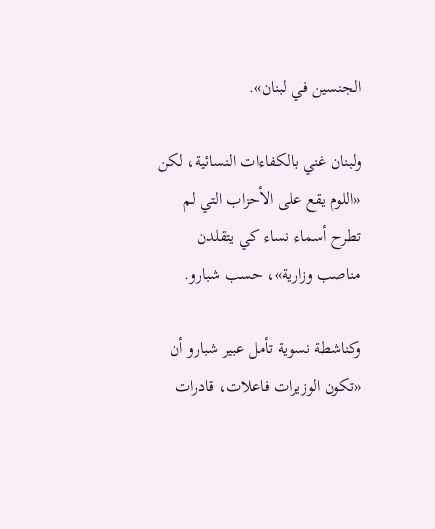الجنسين في لبنان».

ولبنان غني بالكفاءات النسائية، لكن «اللوم يقع على الأحزاب التي لم تطرح أسماء نساء كي يتقلدن مناصب وزارية»، حسب شبارو.

وكناشطة نسوية تأمل عبير شبارو أن «تكون الوزيرات فاعلات، قادرات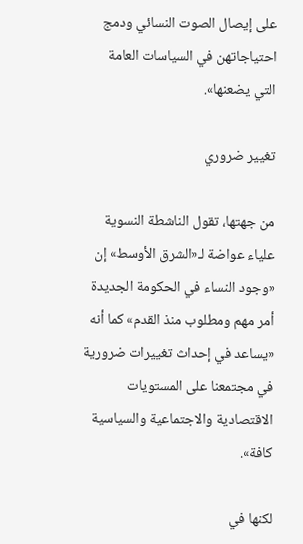على إيصال الصوت النسائي ودمج احتياجاتهن في السياسات العامة التي يضعنها».

تغيير ضروري

من جهتها، تقول الناشطة النسوية علياء عواضة لـ«الشرق الأوسط» إن «وجود النساء في الحكومة الجديدة أمر مهم ومطلوب منذ القدم» كما أنه «يساعد في إحداث تغييرات ضرورية في مجتمعنا على المستويات الاقتصادية والاجتماعية والسياسية كافة».

لكنها في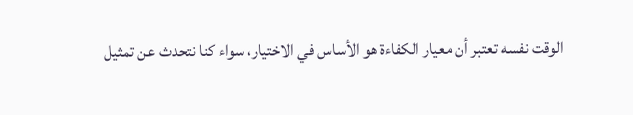الوقت نفسه تعتبر أن معيار الكفاءة هو الأساس في الاختيار، سواء كنا نتحدث عن تمثيل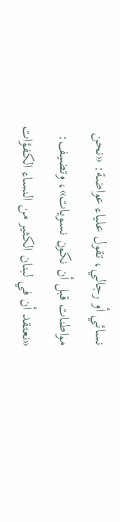نسائي أو رجالي، تقول علياء عواضة: «نحن مواطنات قبل أن نكون نسويات»، وتضيف: «نعتقد أن في لبنان الكثير من النساء الكفؤات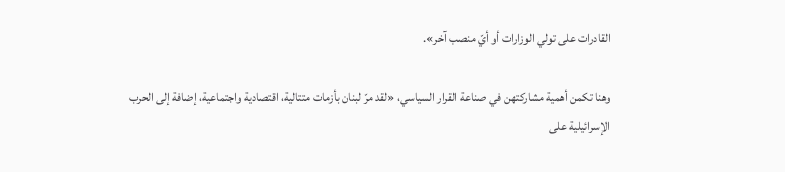القادرات على تولي الوزارات أو أيّ منصب آخر».

وهنا تكمن أهمية مشاركتهن في صناعة القرار السياسي، «لقد مرّ لبنان بأزمات متتالية، اقتصادية واجتماعية، إضافة إلى الحرب الإسرائيلية على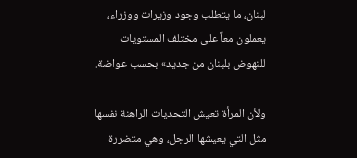لبنان، ما يتطلب وجود وزيرات ووزراء، يعملون معاً على مختلف المستويات للنهوض بلبنان من جديد» بحسب عواضة.

ولأن المرأة تعيش التحديات الراهنة نفسها مثل التي يعيشها الرجل، وهي متضررة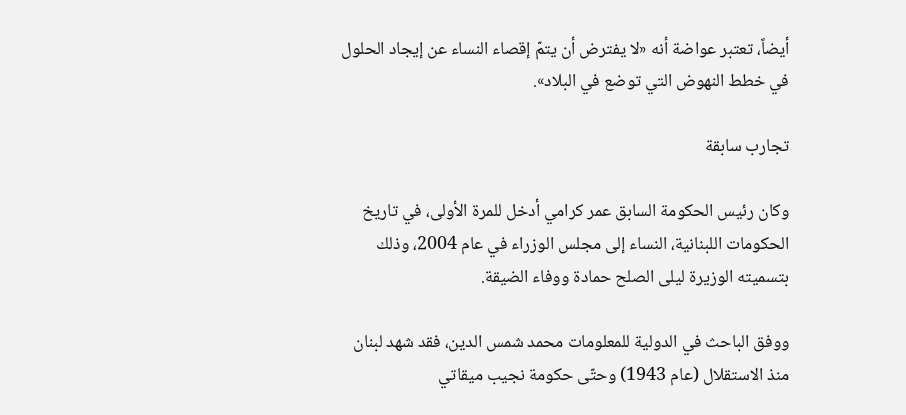أيضاً، تعتبر عواضة أنه «لا يفترض أن يتمّ إقصاء النساء عن إيجاد الحلول في خطط النهوض التي توضع في البلاد».

تجارب سابقة

وكان رئيس الحكومة السابق عمر كرامي أدخل للمرة الأولى، في تاريخ الحكومات اللبنانية، النساء إلى مجلس الوزراء في عام 2004، وذلك بتسميته الوزيرة ليلى الصلح حمادة ووفاء الضيقة.

ووفق الباحث في الدولية للمعلومات محمد شمس الدين، فقد شهد لبنان منذ الاستقلال (عام 1943) وحتّى حكومة نجيب ميقاتي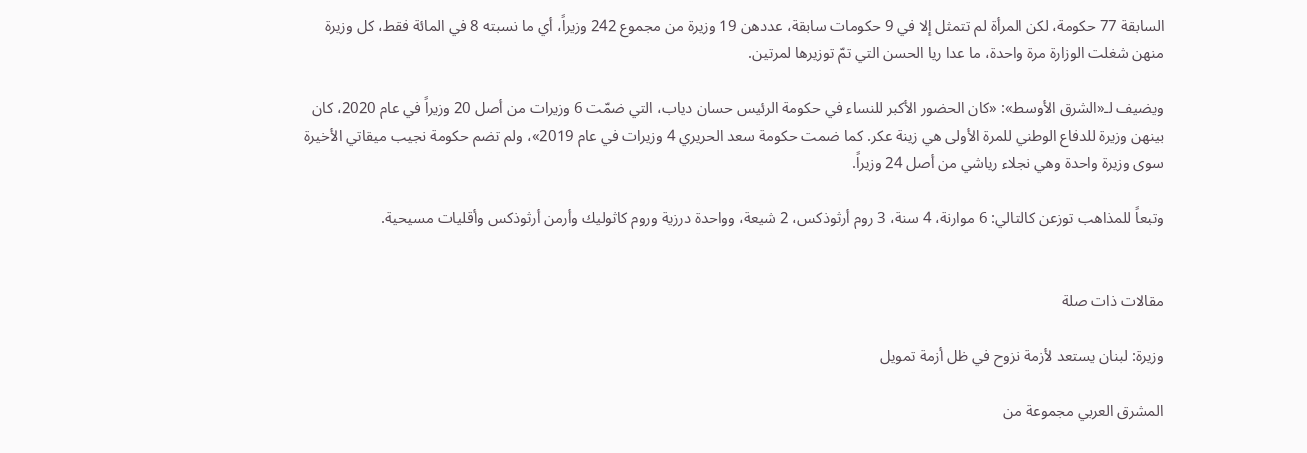السابقة 77 حكومة، لكن المرأة لم تتمثل إلا في 9 حكومات سابقة، عددهن 19 وزيرة من مجموع 242 وزيراً، أي ما نسبته 8 في المائة فقط، كل وزيرة منهن شغلت الوزارة مرة واحدة، ما عدا ريا الحسن التي تمّ توزيرها لمرتين.

ويضيف لـ«الشرق الأوسط»: «كان الحضور الأكبر للنساء في حكومة الرئيس حسان دياب، التي ضمّت 6 وزيرات من أصل 20 وزيراً في عام 2020، كان بينهن وزيرة للدفاع الوطني للمرة الأولى هي زينة عكر. كما ضمت حكومة سعد الحريري 4 وزيرات في عام 2019»، ولم تضم حكومة نجيب ميقاتي الأخيرة سوى وزيرة واحدة وهي نجلاء رياشي من أصل 24 وزيراً.

وتبعاً للمذاهب توزعن كالتالي: 6 موارنة، 4 سنة، 3 روم أرثوذكس، 2 شيعة، وواحدة درزية وروم كاثوليك وأرمن أرثوذكس وأقليات مسيحية.


مقالات ذات صلة

وزيرة: لبنان يستعد لأزمة نزوح في ظل أزمة تمويل

المشرق العربي مجموعة من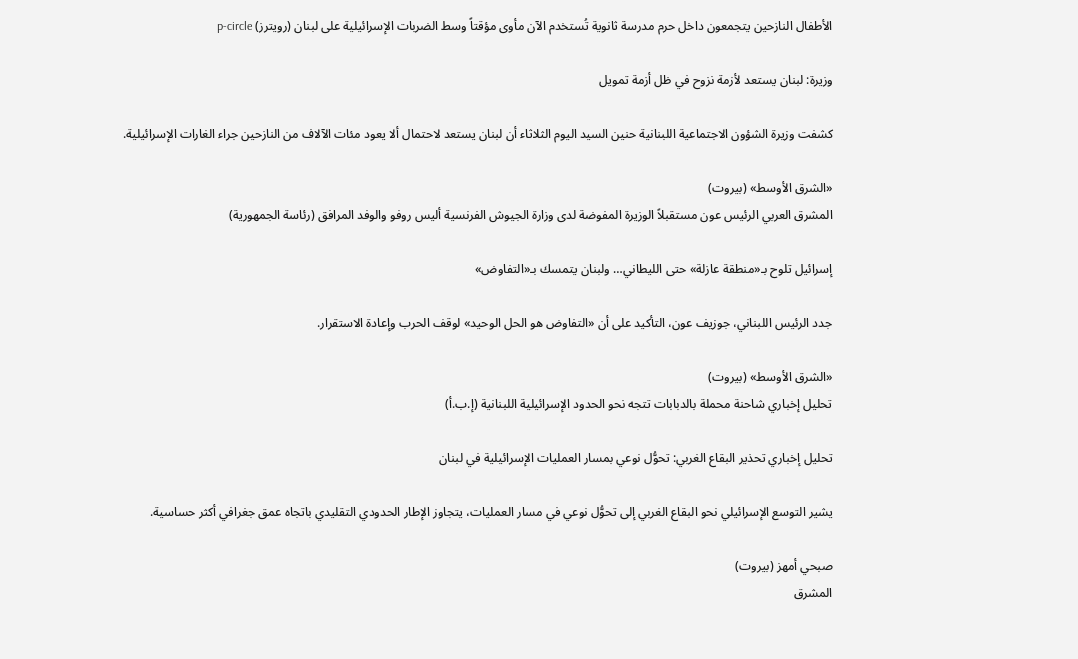الأطفال النازحين يتجمعون داخل حرم مدرسة ثانوية تُستخدم الآن مأوى مؤقتاً وسط الضربات الإسرائيلية على لبنان (رويترز) p-circle

وزيرة: لبنان يستعد لأزمة نزوح في ظل أزمة تمويل

كشفت ‌وزيرة الشؤون الاجتماعية اللبنانية حنين السيد اليوم الثلاثاء أن لبنان يستعد لاحتمال ألا يعود مئات الآلاف من النازحين جراء الغارات الإسرائيلية.

«الشرق الأوسط» (بيروت)
المشرق العربي الرئيس عون مستقبلاً الوزيرة المفوضة لدى وزارة الجيوش الفرنسية أليس روفو والوفد المرافق (رئاسة الجمهورية)

إسرائيل تلوح بـ«منطقة عازلة» حتى الليطاني… ولبنان يتمسك بـ«التفاوض»

جدد الرئيس اللبناني، جوزيف عون، التأكيد على أن «التفاوض هو الحل الوحيد» لوقف الحرب وإعادة الاستقرار.

«الشرق الأوسط» (بيروت)
تحليل إخباري شاحنة محملة بالدبابات تتجه نحو الحدود الإسرائيلية اللبنانية (إ.ب.أ)

تحليل إخباري تحذير البقاع الغربي: تحوُّل نوعي بمسار العمليات الإسرائيلية في لبنان

يشير التوسع الإسرائيلي نحو البقاع الغربي إلى تحوُّل نوعي في مسار العمليات، يتجاوز الإطار الحدودي التقليدي باتجاه عمق جغرافي أكثر حساسية.

صبحي أمهز (بيروت)
المشرق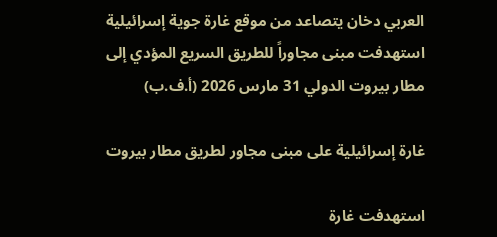العربي دخان يتصاعد من موقع غارة جوية إسرائيلية استهدفت مبنى مجاوراً للطريق السريع المؤدي إلى مطار بيروت الدولي 31 مارس 2026 (أ.ف.ب)

غارة إسرائيلية على مبنى مجاور لطريق مطار بيروت

استهدفت غارة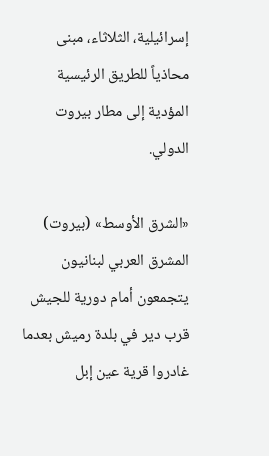إسرائيلية، الثلاثاء، مبنى محاذياً للطريق الرئيسية المؤدية إلى مطار بيروت الدولي.

«الشرق الأوسط» (بيروت)
المشرق العربي لبنانيون يتجمعون أمام دورية للجيش قرب دير في بلدة رميش بعدما غادروا قرية عين إبل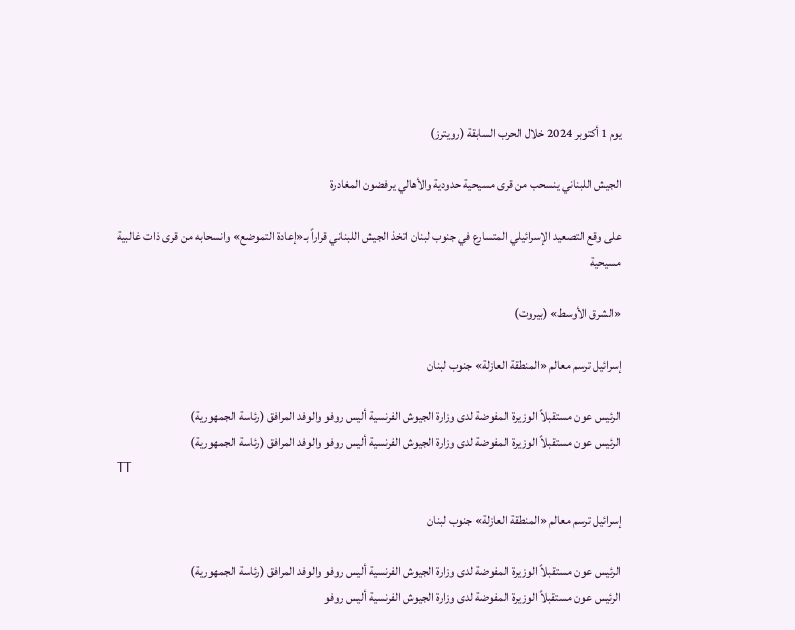يوم 1 أكتوبر 2024 خلال الحرب السابقة (رويترز)

الجيش اللبناني ينسحب من قرى مسيحية حدودية والأهالي يرفضون المغادرة

على وقع التصعيد الإسرائيلي المتسارع في جنوب لبنان اتخذ الجيش اللبناني قراراً بـ«إعادة التموضع» وانسحابه من قرى ذات غالبية مسيحية

«الشرق الأوسط» (بيروت)

إسرائيل ترسم معالم «المنطقة العازلة» جنوب لبنان

الرئيس عون مستقبلاً الوزيرة المفوضة لدى وزارة الجيوش الفرنسية أليس روفو والوفد المرافق (رئاسة الجمهورية)
الرئيس عون مستقبلاً الوزيرة المفوضة لدى وزارة الجيوش الفرنسية أليس روفو والوفد المرافق (رئاسة الجمهورية)
TT

إسرائيل ترسم معالم «المنطقة العازلة» جنوب لبنان

الرئيس عون مستقبلاً الوزيرة المفوضة لدى وزارة الجيوش الفرنسية أليس روفو والوفد المرافق (رئاسة الجمهورية)
الرئيس عون مستقبلاً الوزيرة المفوضة لدى وزارة الجيوش الفرنسية أليس روفو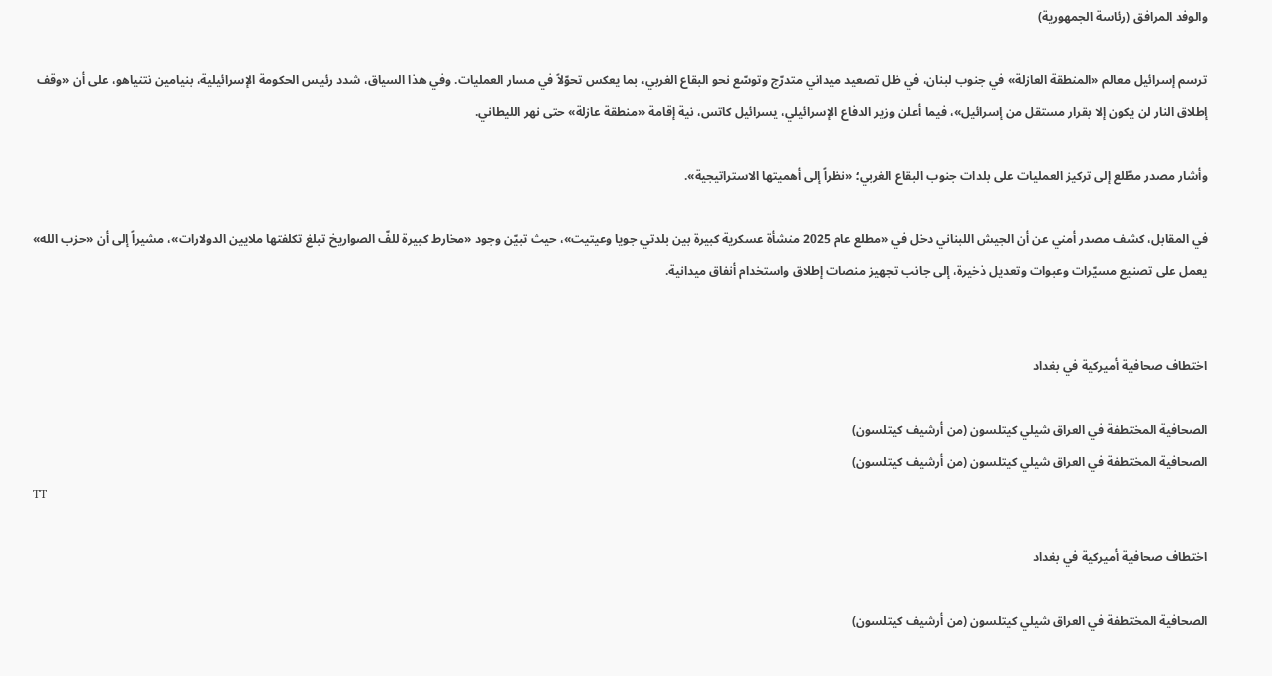والوفد المرافق (رئاسة الجمهورية)

ترسم إسرائيل معالم «المنطقة العازلة» في جنوب لبنان، في ظل تصعيد ميداني متدرّج وتوسّع نحو البقاع الغربي، بما يعكس تحوّلاً في مسار العمليات. وفي هذا السياق، شدد رئيس الحكومة الإسرائيلية، بنيامين نتنياهو، على أن «وقف إطلاق النار لن يكون إلا بقرار مستقل من إسرائيل»، فيما أعلن وزير الدفاع الإسرائيلي، يسرائيل كاتس، نية إقامة «منطقة عازلة» حتى نهر الليطاني.

وأشار مصدر مطّلع إلى تركيز العمليات على بلدات جنوب البقاع الغربي؛ «نظراً إلى أهميتها الاستراتيجية».

في المقابل، كشف مصدر أمني عن أن الجيش اللبناني دخل في «مطلع عام 2025 منشأة عسكرية كبيرة بين بلدتي جويا وعيتيت»، حيث تبيّن وجود «مخارط كبيرة للفّ الصواريخ تبلغ تكلفتها ملايين الدولارات»، مشيراً إلى أن «حزب الله» يعمل على تصنيع مسيّرات وعبوات وتعديل ذخيرة، إلى جانب تجهيز منصات إطلاق واستخدام أنفاق ميدانية.


اختطاف صحافية أميركية في بغداد

الصحافية المختطفة في العراق شيلي كيتلسون (من أرشيف كيتلسون)
الصحافية المختطفة في العراق شيلي كيتلسون (من أرشيف كيتلسون)
TT

اختطاف صحافية أميركية في بغداد

الصحافية المختطفة في العراق شيلي كيتلسون (من أرشيف كيتلسون)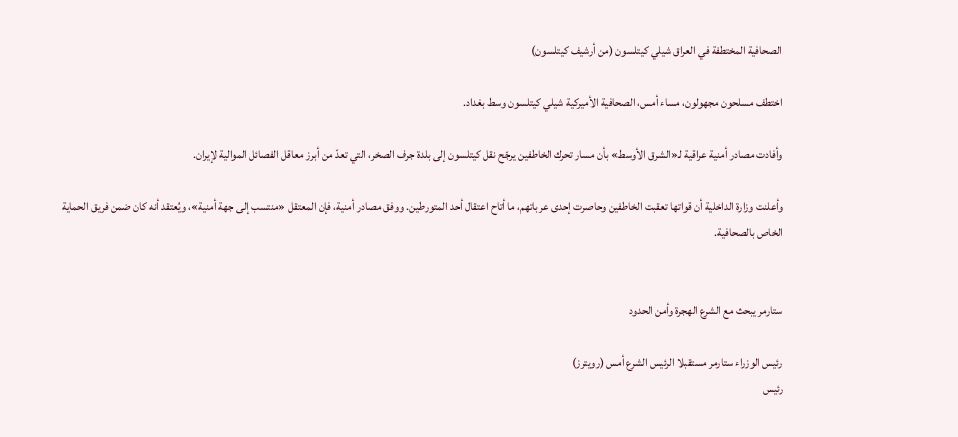الصحافية المختطفة في العراق شيلي كيتلسون (من أرشيف كيتلسون)

اختطف مسلحون مجهولون، مساء أمس، الصحافية الأميركية شيلي كيتلسون وسط بغداد.

وأفادت مصادر أمنية عراقية لـ«الشرق الأوسط» بأن مسار تحرك الخاطفين يرجّح نقل كيتلسون إلى بلدة جرف الصخر، التي تعدّ من أبرز معاقل الفصائل الموالية لإيران.

وأعلنت وزارة الداخلية أن قواتها تعقبت الخاطفين وحاصرت إحدى عرباتهم، ما أتاح اعتقال أحد المتورطين. ووفق مصادر أمنية، فإن المعتقل «منتسب إلى جهة أمنية»، ويُعتقد أنه كان ضمن فريق الحماية الخاص بالصحافية.


ستارمر يبحث مع الشرع الهجرة وأمن الحدود

رئيس الوزراء ستارمر مستقبلا الرئيس الشرع أمس (رويترز)
رئيس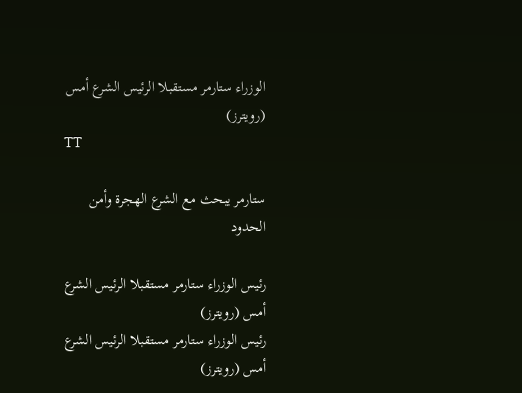الوزراء ستارمر مستقبلا الرئيس الشرع أمس (رويترز)
TT

ستارمر يبحث مع الشرع الهجرة وأمن الحدود

رئيس الوزراء ستارمر مستقبلا الرئيس الشرع أمس (رويترز)
رئيس الوزراء ستارمر مستقبلا الرئيس الشرع أمس (رويترز)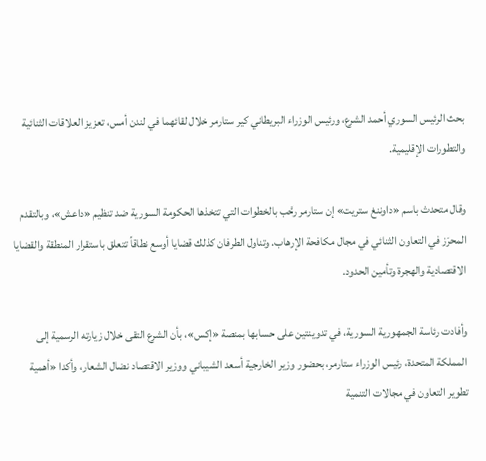بحث الرئيس السوري أحمد الشرع، ورئيس الوزراء البريطاني كير ستارمر خلال لقائهما في لندن أمس، تعزيز العلاقات الثنائية والتطورات الإقليمية.

وقال ‌متحدث باسم ‌«داوننغ ستريت» إن ستارمر رحَّب بالخطوات التي تتخذها الحكومة ‌السورية ضد تنظيم «داعش»، وبالتقدم المحرَز في التعاون الثنائي في مجال مكافحة الإرهاب. وتناول الطرفان كذلك قضايا أوسع نطاقاً تتعلق باستقرار المنطقة والقضايا الاقتصادية والهجرة وتأمين الحدود.

وأفادت رئاسة الجمهورية السورية، في تدوينتين على حسابها بمنصة «إكس»، بأن الشرع التقى خلال زيارته الرسمية إلى المملكة المتحدة، رئيس الوزراء ستارمر، بحضور وزير الخارجية أسعد الشيباني ووزير الاقتصاد نضال الشعار، وأكدا «أهمية تطوير التعاون في مجالات التنمية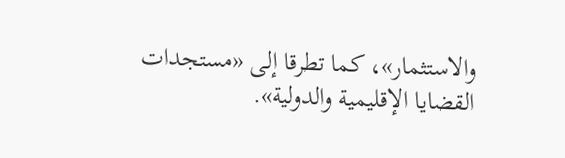والاستثمار»، كما تطرقا إلى «مستجدات القضايا الإقليمية والدولية».